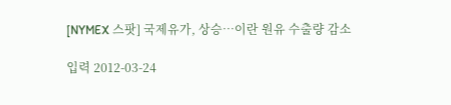[NYMEX 스팟] 국제유가, 상승…이란 원유 수출량 감소

입력 2012-03-24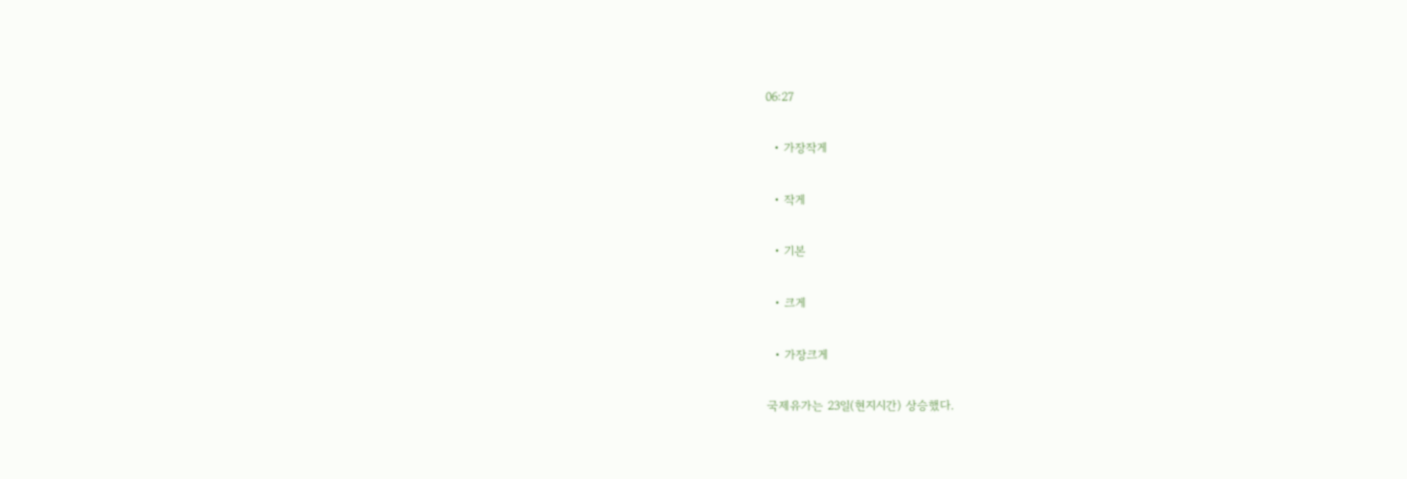06:27

  • 가장작게

  • 작게

  • 기본

  • 크게

  • 가장크게

국제유가는 23일(현지시간) 상승했다.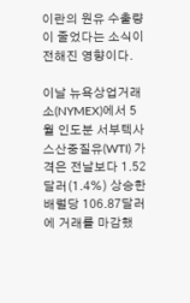이란의 원유 수출량이 줄었다는 소식이 전해진 영향이다.

이날 뉴욕상업거래소(NYMEX)에서 5월 인도분 서부텍사스산중질유(WTI) 가격은 전날보다 1.52달러(1.4%) 상승한 배럴당 106.87달러에 거래를 마감했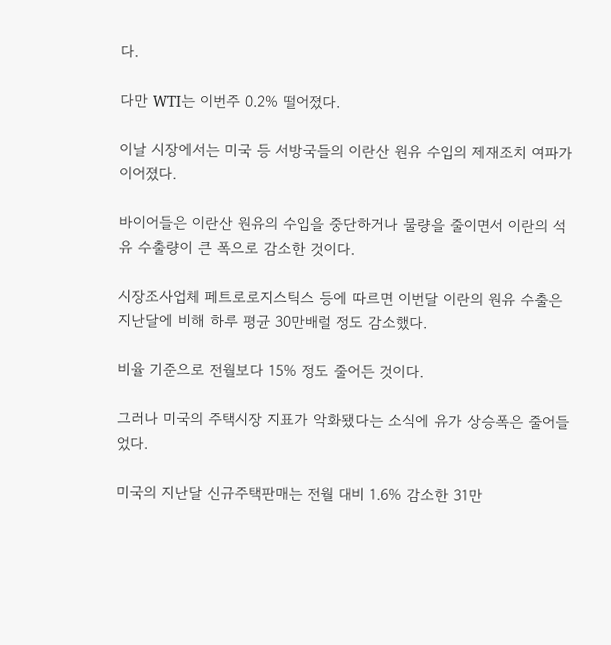다.

다만 WTI는 이번주 0.2% 떨어졌다.

이날 시장에서는 미국 등 서방국들의 이란산 원유 수입의 제재조치 여파가 이어졌다.

바이어들은 이란산 원유의 수입을 중단하거나 물량을 줄이면서 이란의 석유 수출량이 큰 폭으로 감소한 것이다.

시장조사업체 페트로로지스틱스 등에 따르면 이번달 이란의 원유 수출은 지난달에 비해 하루 평균 30만배럴 정도 감소했다.

비율 기준으로 전월보다 15% 정도 줄어든 것이다.

그러나 미국의 주택시장 지표가 악화됐다는 소식에 유가 상승폭은 줄어들었다.

미국의 지난달 신규주택판매는 전월 대비 1.6% 감소한 31만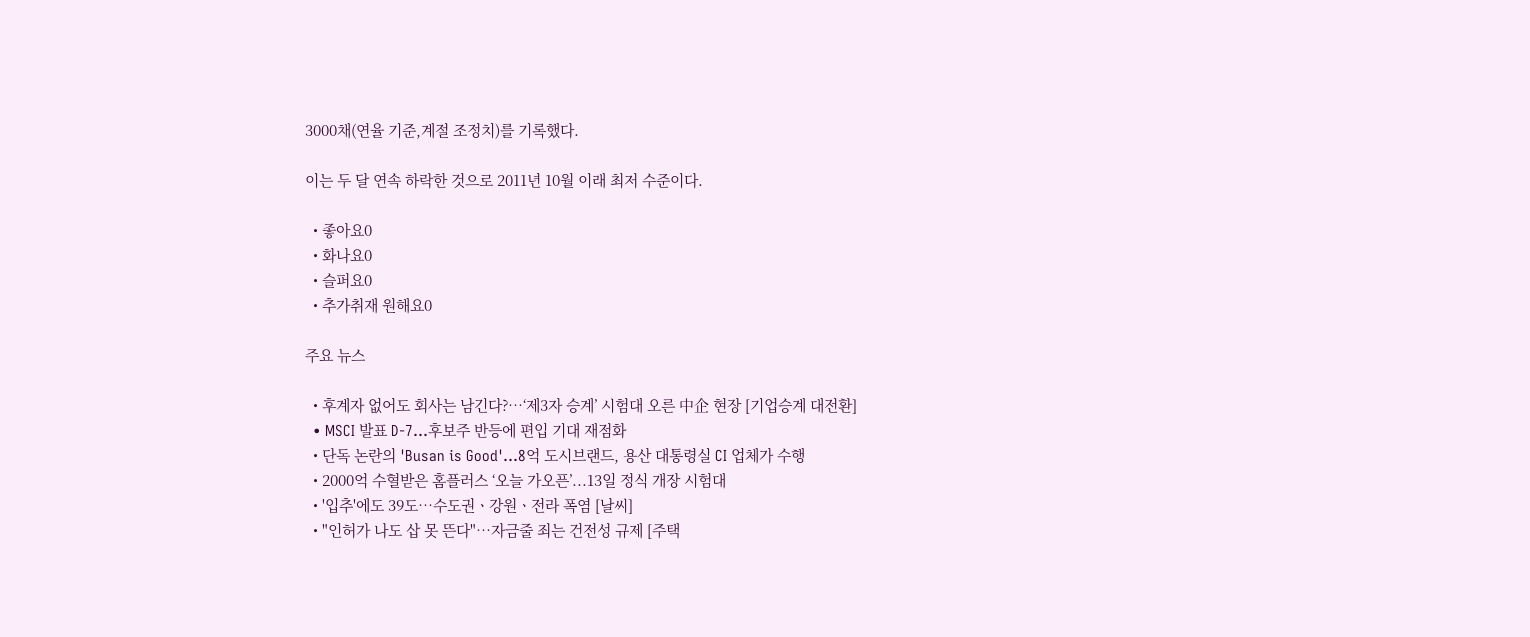3000채(연율 기준,계절 조정치)를 기록했다.

이는 두 달 연속 하락한 것으로 2011년 10월 이래 최저 수준이다.

  • 좋아요0
  • 화나요0
  • 슬퍼요0
  • 추가취재 원해요0

주요 뉴스

  • 후계자 없어도 회사는 남긴다?…‘제3자 승계’ 시험대 오른 中企 현장 [기업승계 대전환]
  • MSCI 발표 D-7…후보주 반등에 편입 기대 재점화
  • 단독 논란의 'Busan is Good'…8억 도시브랜드, 용산 대통령실 CI 업체가 수행
  • 2000억 수혈받은 홈플러스 ‘오늘 가오픈’...13일 정식 개장 시험대
  • '입추'에도 39도⋯수도권ㆍ강원ㆍ전라 폭염 [날씨]
  • "인허가 나도 삽 못 뜬다"…자금줄 죄는 건전성 규제 [주택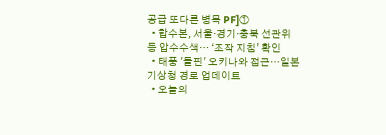공급 또다른 병목 PF]①
  • 합수본, 서울·경기·충북 선관위 등 압수수색… ‘조작 지침’ 확인
  • 태풍 '돌핀' 오키나와 접근…일본기상청 경로 업데이트
  • 오늘의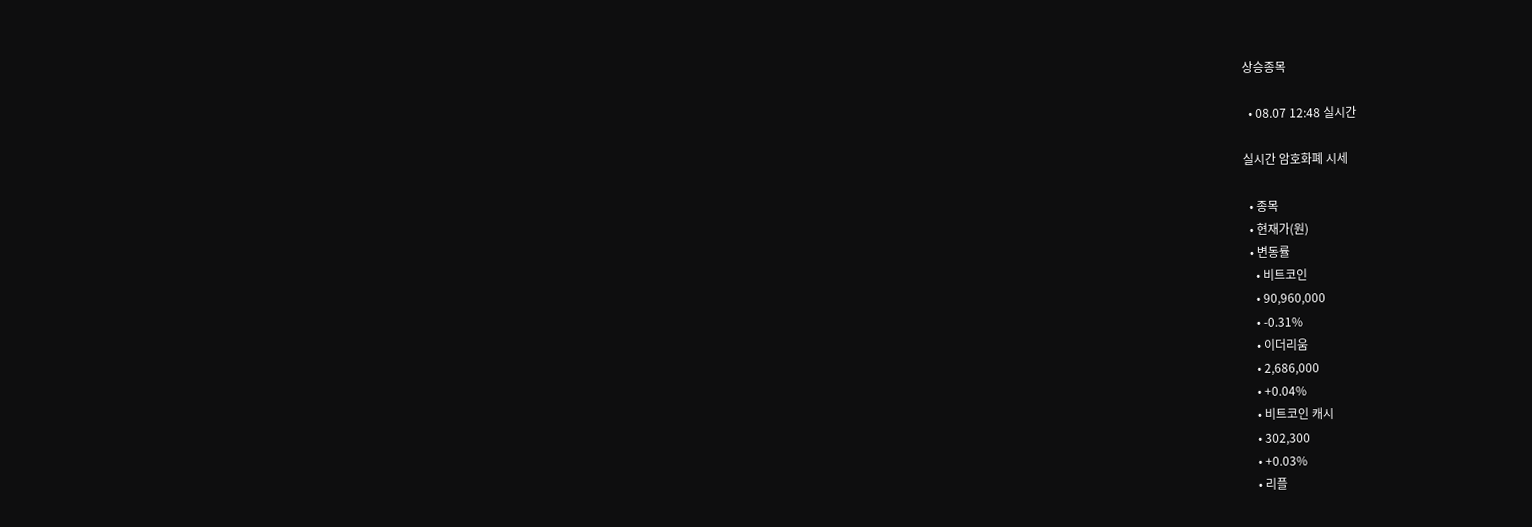상승종목

  • 08.07 12:48 실시간

실시간 암호화폐 시세

  • 종목
  • 현재가(원)
  • 변동률
    • 비트코인
    • 90,960,000
    • -0.31%
    • 이더리움
    • 2,686,000
    • +0.04%
    • 비트코인 캐시
    • 302,300
    • +0.03%
    • 리플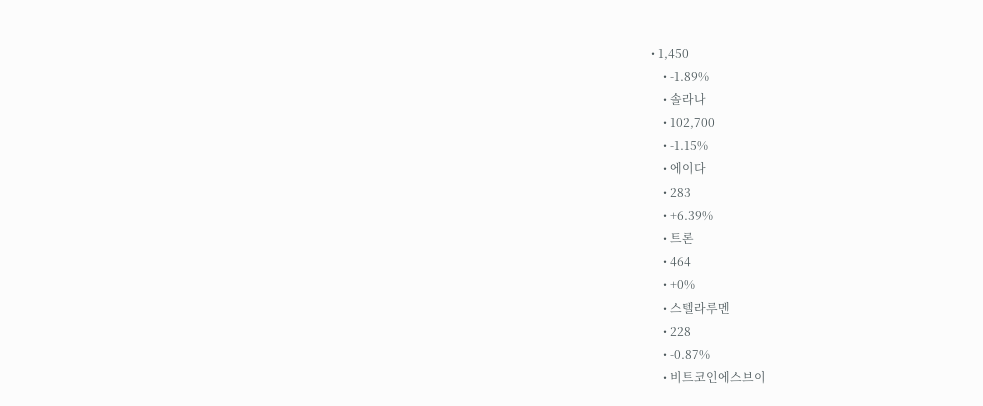• 1,450
    • -1.89%
    • 솔라나
    • 102,700
    • -1.15%
    • 에이다
    • 283
    • +6.39%
    • 트론
    • 464
    • +0%
    • 스텔라루멘
    • 228
    • -0.87%
    • 비트코인에스브이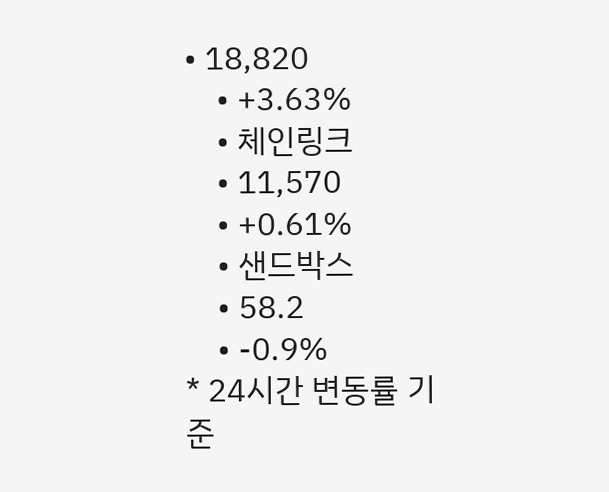• 18,820
    • +3.63%
    • 체인링크
    • 11,570
    • +0.61%
    • 샌드박스
    • 58.2
    • -0.9%
* 24시간 변동률 기준